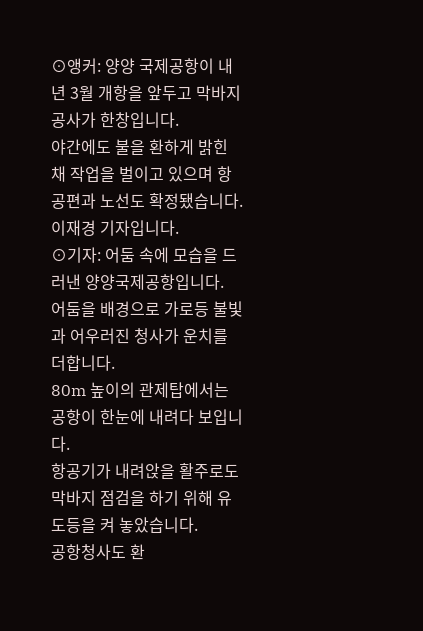⊙앵커: 양양 국제공항이 내년 3월 개항을 앞두고 막바지 공사가 한창입니다.
야간에도 불을 환하게 밝힌 채 작업을 벌이고 있으며 항공편과 노선도 확정됐습니다.
이재경 기자입니다.
⊙기자: 어둠 속에 모습을 드러낸 양양국제공항입니다.
어둠을 배경으로 가로등 불빛과 어우러진 청사가 운치를 더합니다.
80m 높이의 관제탑에서는 공항이 한눈에 내려다 보입니다.
항공기가 내려앉을 활주로도 막바지 점검을 하기 위해 유도등을 켜 놓았습니다.
공항청사도 환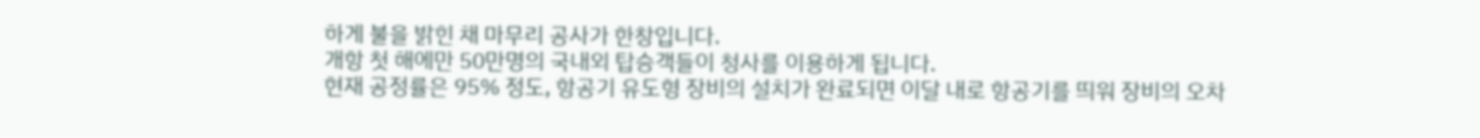하게 불을 밝힌 채 마무리 공사가 한창입니다.
개항 첫 해에만 50만명의 국내외 탑승객들이 청사를 이용하게 됩니다.
현재 공정률은 95% 정도, 항공기 유도형 장비의 설치가 완료되면 이달 내로 항공기를 띄워 장비의 오차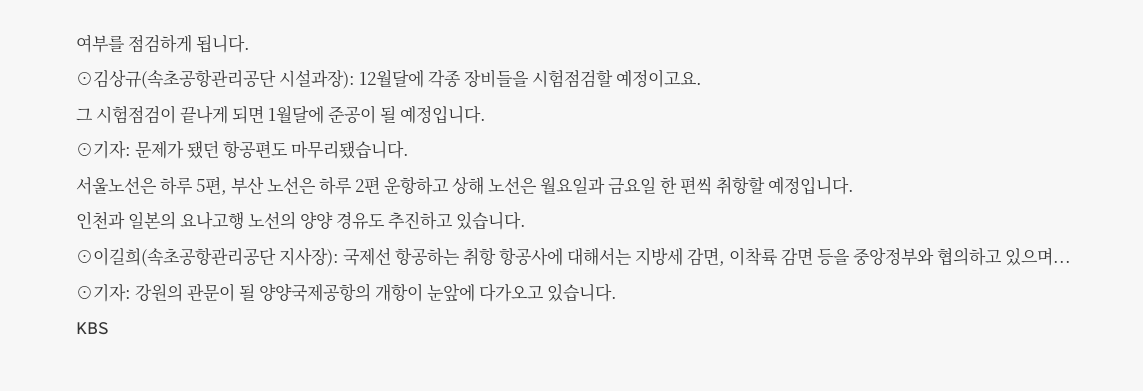여부를 점검하게 됩니다.
⊙김상규(속초공항관리공단 시설과장): 12월달에 각종 장비들을 시험점검할 예정이고요.
그 시험점검이 끝나게 되면 1월달에 준공이 될 예정입니다.
⊙기자: 문제가 됐던 항공편도 마무리됐습니다.
서울노선은 하루 5편, 부산 노선은 하루 2편 운항하고 상해 노선은 월요일과 금요일 한 편씩 취항할 예정입니다.
인천과 일본의 요나고행 노선의 양양 경유도 추진하고 있습니다.
⊙이길희(속초공항관리공단 지사장): 국제선 항공하는 취항 항공사에 대해서는 지방세 감면, 이착륙 감면 등을 중앙정부와 협의하고 있으며...
⊙기자: 강원의 관문이 될 양양국제공항의 개항이 눈앞에 다가오고 있습니다.
KBS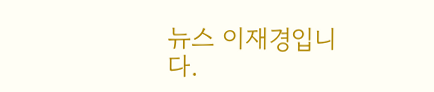뉴스 이재경입니다.